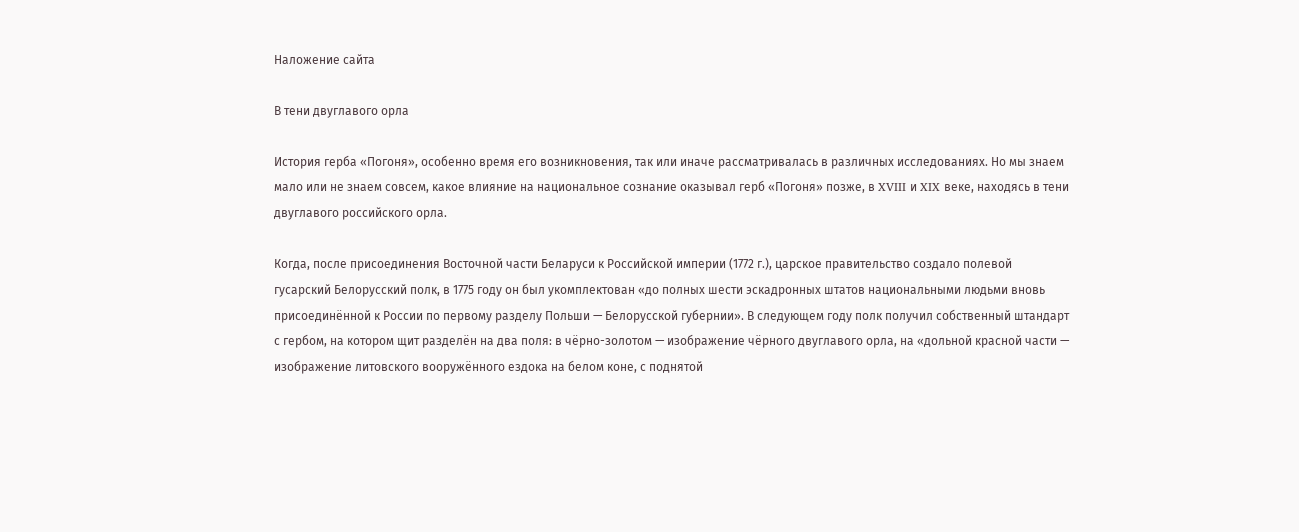Наложение сайта

В тени двуглавого орла

История герба «Погоня», особенно время его возникновения, так или иначе рассматривалась в различных исследованиях. Но мы знаем мало или не знаем совсем, какое влияние на национальное сознание оказывал герб «Погоня» позже, в XVIII и XIX веке, находясь в тени двуглавого российского орла.

Когда, после присоединения Восточной части Беларуси к Российской империи (1772 г.), царское правительство создало полевой гусарский Белорусский полк, в 1775 году он был укомплектован «до полных шести эскадронных штатов национальными людьми вновь присоединённой к России по первому разделу Польши — Белорусской губернии». В следующем году полк получил собственный штандарт с гербом, на котором щит разделён на два поля: в чёрно-золотом — изображение чёрного двуглавого орла, на «дольной красной части — изображение литовского вооружённого ездока на белом коне, с поднятой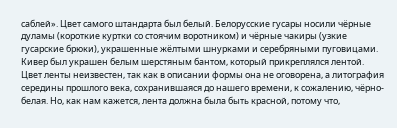саблей». Цвет самого штандарта был белый. Белорусские гусары носили чёрные дуламы (короткие куртки со стоячим воротником) и чёрные чакиры (узкие гусарские брюки), украшенные жёлтыми шнурками и серебряными пуговицами. Кивер был украшен белым шерстяным бантом, который прикреплялся лентой. Цвет ленты неизвестен, так как в описании формы она не оговорена, а литография середины прошлого века, сохранившаяся до нашего времени, к сожалению, чёрно-белая. Но, как нам кажется, лента должна была быть красной, потому что,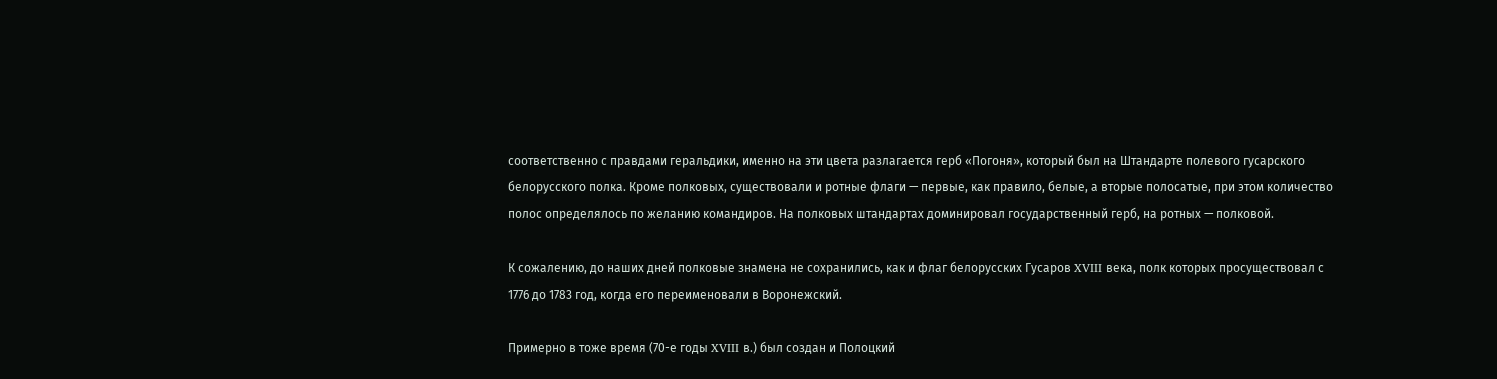соответственно с правдами геральдики, именно на эти цвета разлагается герб «Погоня», который был на Штандарте полевого гусарского белорусского полка. Кроме полковых, существовали и ротные флаги — первые, как правило, белые, а вторые полосатые, при этом количество полос определялось по желанию командиров. На полковых штандартах доминировал государственный герб, на ротных — полковой.

К сожалению, до наших дней полковые знамена не сохранились, как и флаг белорусских Гусаров XVIII века, полк которых просуществовал с 1776 до 1783 год, когда его переименовали в Воронежский.

Примерно в тоже время (70-е годы XVIII в.) был создан и Полоцкий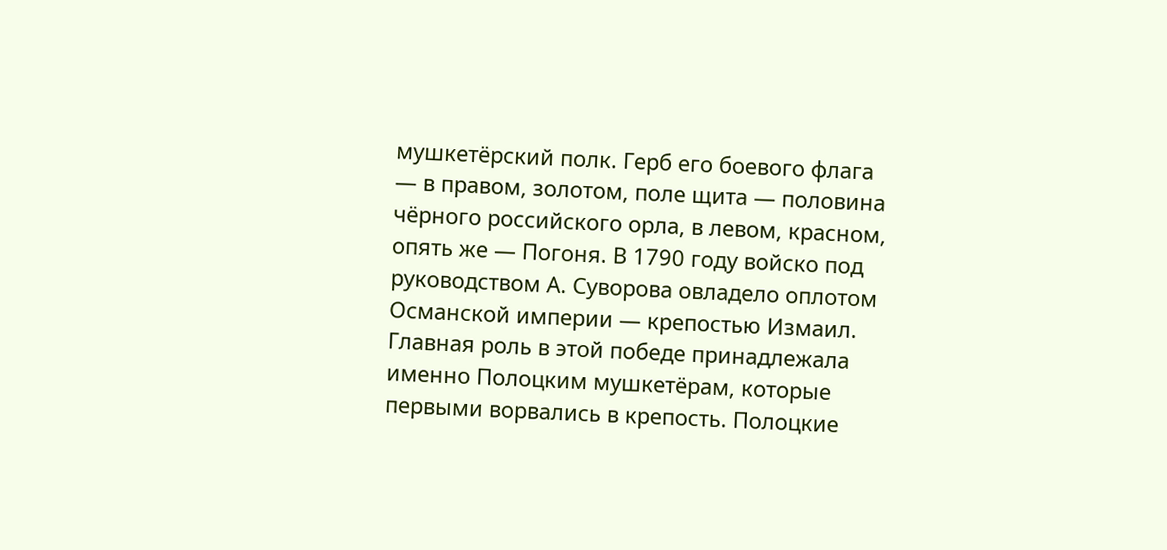мушкетёрский полк. Герб его боевого флага — в правом, золотом, поле щита — половина чёрного российского орла, в левом, красном, опять же — Погоня. В 1790 году войско под руководством А. Суворова овладело оплотом Османской империи — крепостью Измаил. Главная роль в этой победе принадлежала именно Полоцким мушкетёрам, которые первыми ворвались в крепость. Полоцкие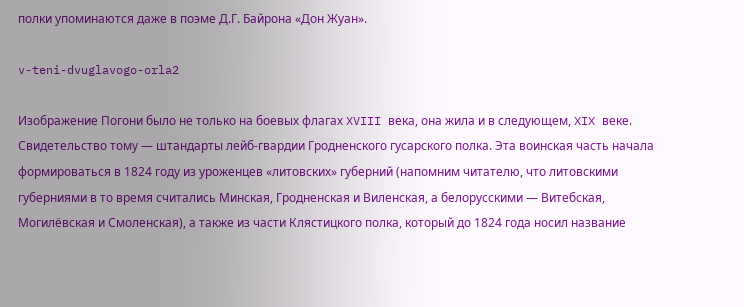полки упоминаются даже в поэме Д.Г. Байрона «Дон Жуан».

v-teni-dvuglavogo-orla2

Изображение Погони было не только на боевых флагах XVIII века, она жила и в следующем, XIX веке. Свидетельство тому — штандарты лейб-гвардии Гродненского гусарского полка. Эта воинская часть начала формироваться в 1824 году из уроженцев «литовских» губерний (напомним читателю, что литовскими губерниями в то время считались Минская, Гродненская и Виленская, а белорусскими — Витебская, Могилёвская и Смоленская), а также из части Клястицкого полка, который до 1824 года носил название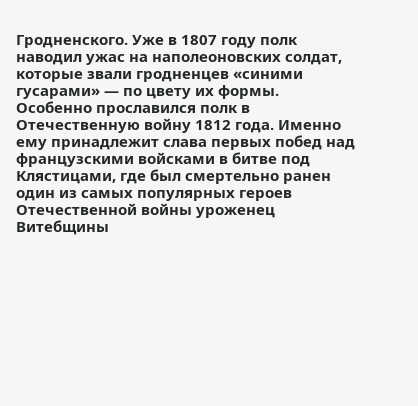Гродненского. Уже в 1807 году полк наводил ужас на наполеоновских солдат, которые звали гродненцев «синими гусарами» — по цвету их формы. Особенно прославился полк в Отечественную войну 1812 года. Именно ему принадлежит слава первых побед над французскими войсками в битве под Клястицами, где был смертельно ранен один из самых популярных героев Отечественной войны уроженец Витебщины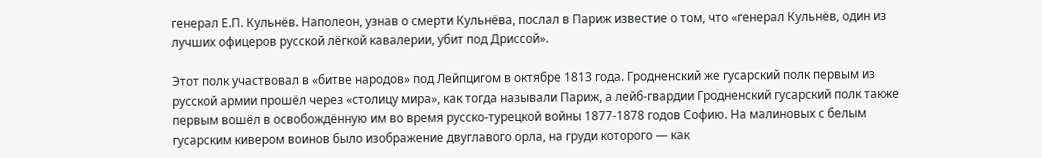генерал Е.П. Кульнёв. Наполеон, узнав о смерти Кульнёва, послал в Париж известие о том, что «генерал Кульнёв, один из лучших офицеров русской лёгкой кавалерии, убит под Дриссой».

Этот полк участвовал в «битве народов» под Лейпцигом в октябре 1813 года. Гродненский же гусарский полк первым из русской армии прошёл через «столицу мира», как тогда называли Париж, а лейб-гвардии Гродненский гусарский полк также первым вошёл в освобождённую им во время русско-турецкой войны 1877-1878 годов Софию. На малиновых с белым гусарским кивером воинов было изображение двуглавого орла, на груди которого — как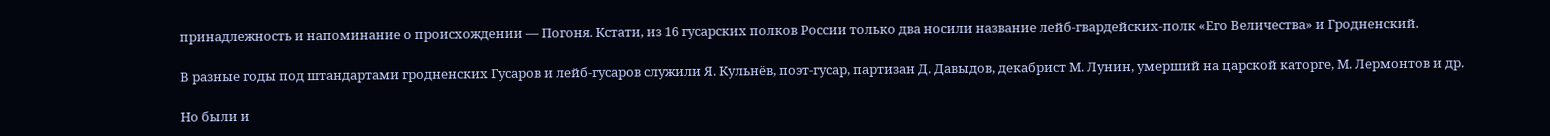принадлежность и напоминание о происхождении — Погоня. Кстати, из 16 гусарских полков России только два носили название лейб-гвардейских-полк «Его Величества» и Гродненский.

В разные годы под штандартами гродненских Гусаров и лейб-гусаров служили Я. Кульнёв, поэт-гусар, партизан Д. Давыдов, декабрист М. Лунин, умерший на царской каторге, М. Лермонтов и др.

Но были и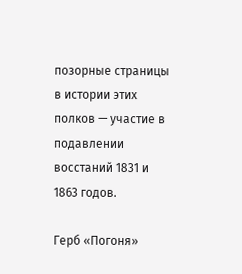позорные страницы в истории этих полков — участие в подавлении восстаний 1831 и 1863 годов.

Герб «Погоня»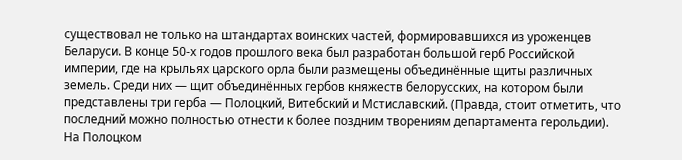существовал не только на штандартах воинских частей, формировавшихся из уроженцев Беларуси. В конце 50-х годов прошлого века был разработан большой герб Российской империи, где на крыльях царского орла были размещены объединённые щиты различных земель. Среди них — щит объединённых гербов княжеств белорусских, на котором были представлены три герба — Полоцкий, Витебский и Мстиславский. (Правда, стоит отметить, что последний можно полностью отнести к более поздним творениям департамента герольдии). На Полоцком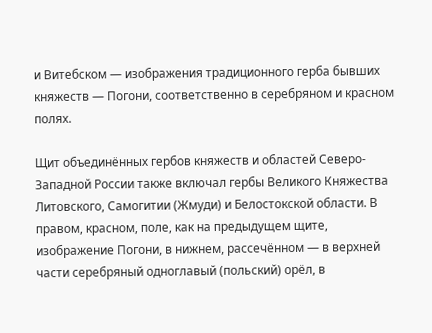и Витебском — изображения традиционного герба бывших княжеств — Погони, соответственно в серебряном и красном полях.

Щит объединённых гербов княжеств и областей Северо-Западной России также включал гербы Великого Княжества Литовского, Самогитии (Жмуди) и Белостокской области. В правом, красном, поле, как на предыдущем щите, изображение Погони, в нижнем, рассечённом — в верхней части серебряный одноглавый (польский) орёл, в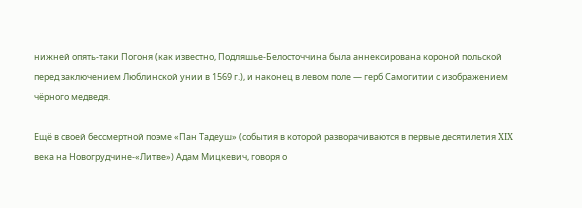нижней опять-таки Погоня (как известно, Подляшье-Белосточчина была аннексирована короной польской перед заключением Люблинской унии в 1569 г.), и наконец в левом поле — герб Самогитии с изображением чёрного медведя.

Ещё в своей бессмертной поэме «Пан Тадеуш» (события в которой разворачиваются в первые десятилетия XIX века на Новогрудчине-«Литве») Адам Мицкевич, говоря о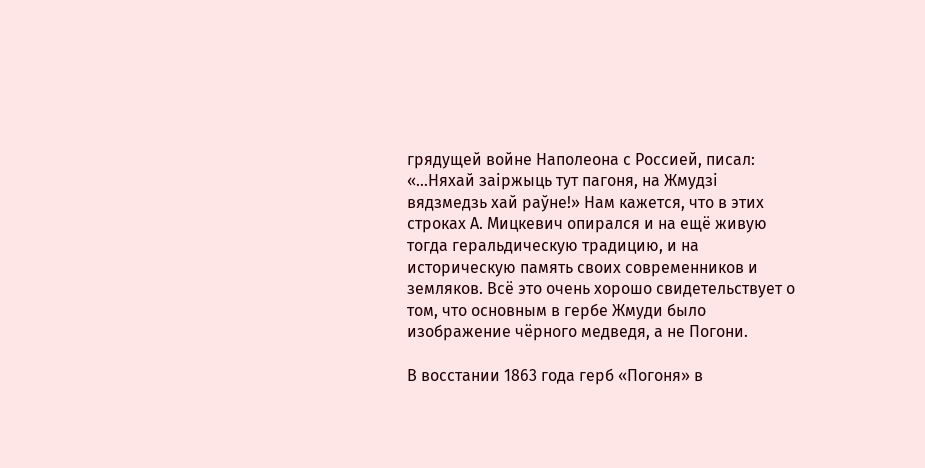грядущей войне Наполеона с Россией, писал: «…Няхай заіржыць тут пагоня, на Жмудзі вядзмедзь хай раўне!» Нам кажется, что в этих строках А. Мицкевич опирался и на ещё живую тогда геральдическую традицию, и на историческую память своих современников и земляков. Всё это очень хорошо свидетельствует о том, что основным в гербе Жмуди было изображение чёрного медведя, а не Погони.

В восстании 1863 года герб «Погоня» в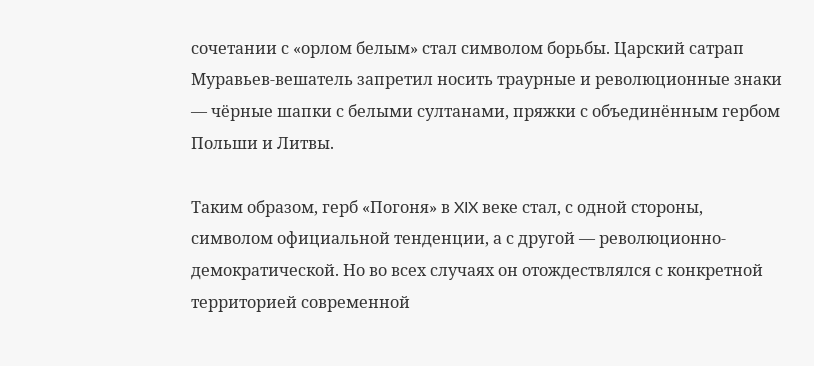сочетании с «орлом белым» стал символом борьбы. Царский сатрап Муравьев-вешатель запретил носить траурные и революционные знаки — чёрные шапки с белыми султанами, пряжки с объединённым гербом Польши и Литвы.

Таким образом, герб «Погоня» в XIX веке стал, с одной стороны, символом официальной тенденции, а с другой — революционно-демократической. Но во всех случаях он отождествлялся с конкретной территорией современной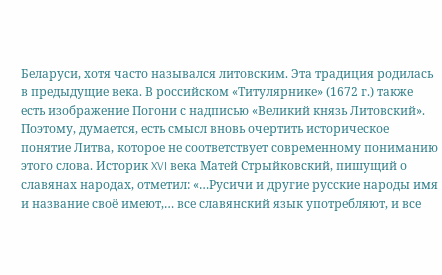Беларуси, хотя часто назывался литовским. Эта традиция родилась в предыдущие века. В российском «Титулярнике» (1672 г.) также есть изображение Погони с надписью «Великий князь Литовский». Поэтому, думается, есть смысл вновь очертить историческое понятие Литва, которое не соответствует современному пониманию этого слова. Историк XVI века Матей Стрыйковский, пишущий о славянах народах, отметил: «…Русичи и другие русские народы имя и название своё имеют,… все славянский язык употребляют, и все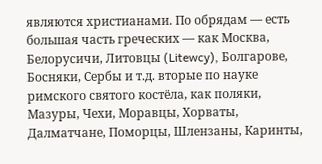являются христианами. По обрядам — есть большая часть греческих — как Москва, Белорусичи, Литовцы (Litewcy), Болгарове, Босняки, Сербы и т.д. вторые по науке римского святого костёла, как поляки, Мазуры, Чехи, Моравцы, Хорваты, Далматчане, Поморцы, Шлензаны, Каринты,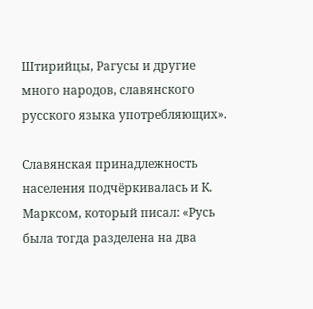Штирийцы, Рагусы и другие много народов, славянского русского языка употребляющих».

Славянская принадлежность населения подчёркивалась и К. Марксом, который писал: «Русь была тогда разделена на два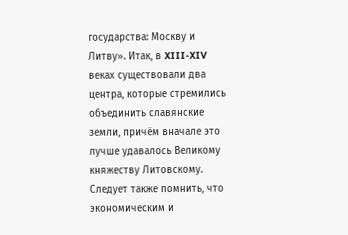государства: Москву и Литву». Итак, в XIII-XIV веках существовали два центра, которые стремились объединить славянские земли, причём вначале это лучше удавалось Великому княжеству Литовскому. Следует также помнить, что экономическим и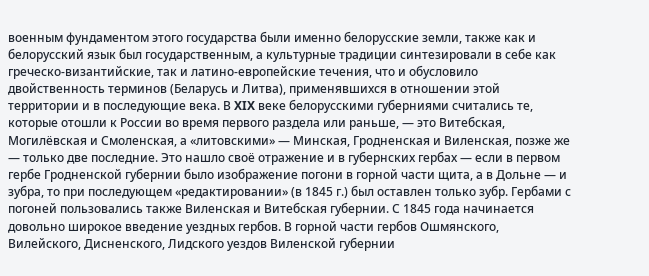военным фундаментом этого государства были именно белорусские земли, также как и белорусский язык был государственным, а культурные традиции синтезировали в себе как греческо-византийские, так и латино-европейские течения, что и обусловило двойственность терминов (Беларусь и Литва), применявшихся в отношении этой территории и в последующие века. В XIX веке белорусскими губерниями считались те, которые отошли к России во время первого раздела или раньше, — это Витебская, Могилёвская и Смоленская, а «литовскими» — Минская, Гродненская и Виленская, позже же — только две последние. Это нашло своё отражение и в губернских гербах — если в первом гербе Гродненской губернии было изображение погони в горной части щита, а в Дольне — и зубра, то при последующем «редактировании» (в 1845 г.) был оставлен только зубр. Гербами с погоней пользовались также Виленская и Витебская губернии. С 1845 года начинается довольно широкое введение уездных гербов. В горной части гербов Ошмянского, Вилейского, Дисненского, Лидского уездов Виленской губернии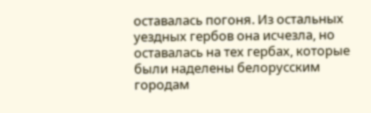оставалась погоня. Из остальных уездных гербов она исчезла, но оставалась на тех гербах, которые были наделены белорусским городам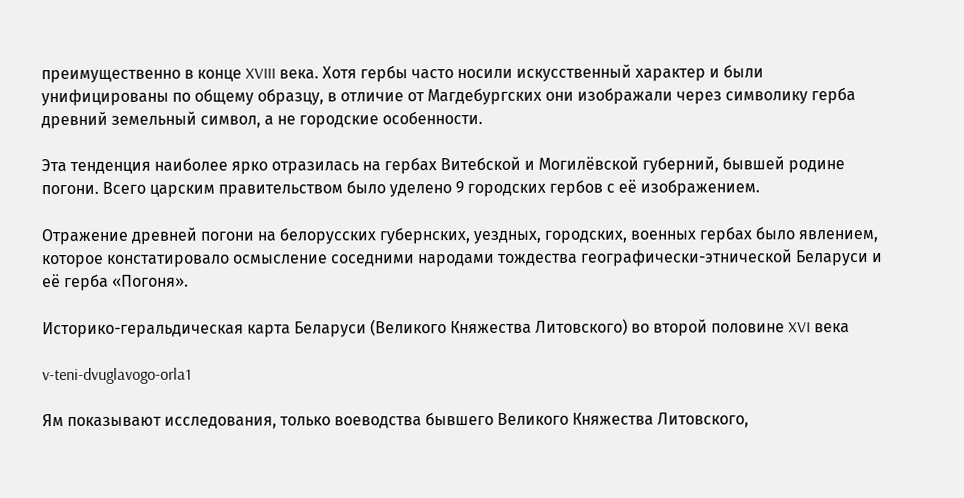преимущественно в конце XVIII века. Хотя гербы часто носили искусственный характер и были унифицированы по общему образцу, в отличие от Магдебургских они изображали через символику герба древний земельный символ, а не городские особенности.

Эта тенденция наиболее ярко отразилась на гербах Витебской и Могилёвской губерний, бывшей родине погони. Всего царским правительством было уделено 9 городских гербов с её изображением.

Отражение древней погони на белорусских губернских, уездных, городских, военных гербах было явлением, которое констатировало осмысление соседними народами тождества географически-этнической Беларуси и её герба «Погоня».

Историко-геральдическая карта Беларуси (Великого Княжества Литовского) во второй половине XVI века

v-teni-dvuglavogo-orla1

Ям показывают исследования, только воеводства бывшего Великого Княжества Литовского,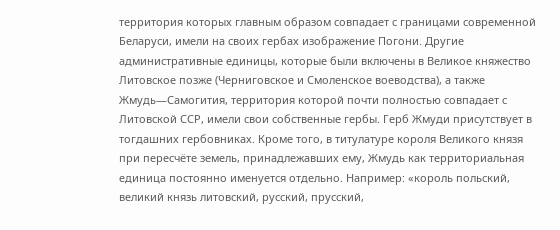территория которых главным образом совпадает с границами современной Беларуси, имели на своих гербах изображение Погони. Другие административные единицы, которые были включены в Великое княжество Литовское позже (Черниговское и Смоленское воеводства), а также Жмудь—Самогития, территория которой почти полностью совпадает с Литовской ССР, имели свои собственные гербы. Герб Жмуди присутствует в тогдашних гербовниках. Кроме того, в титулатуре короля Великого князя при пересчёте земель, принадлежавших ему, Жмудь как территориальная единица постоянно именуется отдельно. Например: «король польский, великий князь литовский, русский, прусский,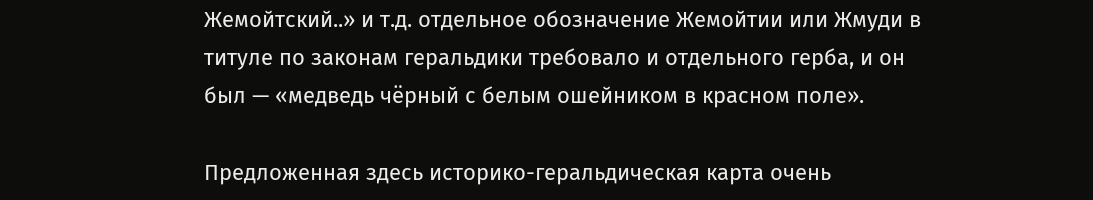Жемойтский..» и т.д. отдельное обозначение Жемойтии или Жмуди в титуле по законам геральдики требовало и отдельного герба, и он был — «медведь чёрный с белым ошейником в красном поле».

Предложенная здесь историко-геральдическая карта очень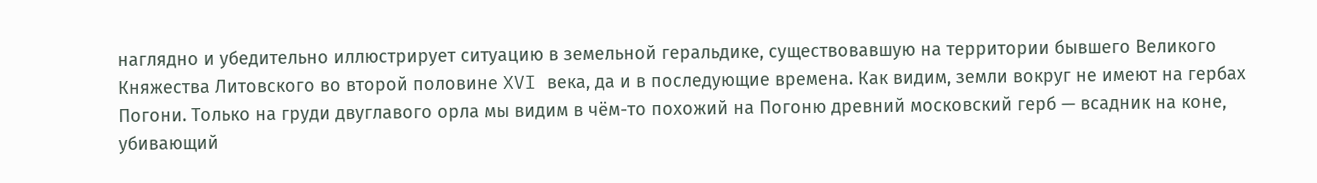наглядно и убедительно иллюстрирует ситуацию в земельной геральдике, существовавшую на территории бывшего Великого Княжества Литовского во второй половине XVI века, да и в последующие времена. Как видим, земли вокруг не имеют на гербах Погони. Только на груди двуглавого орла мы видим в чём-то похожий на Погоню древний московский герб — всадник на коне, убивающий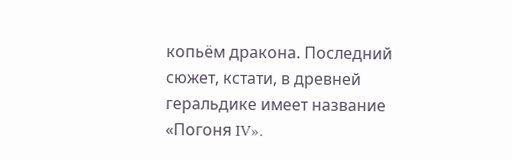копьём дракона. Последний сюжет, кстати, в древней геральдике имеет название «Погоня IV».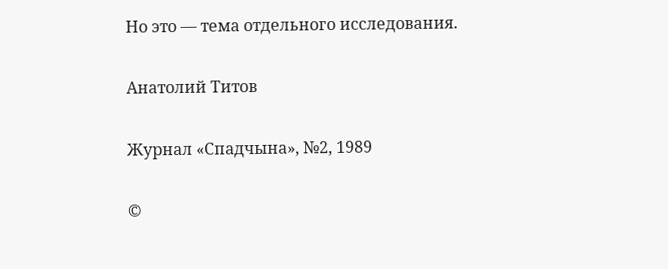Но это — тема отдельного исследования.

Анатолий Титов

Журнал «Спадчына», №2, 1989

©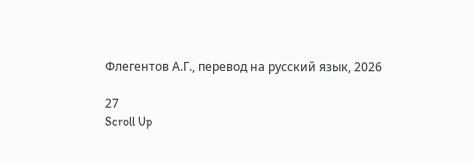Флегентов А.Г., перевод на русский язык, 2026

27
Scroll Up